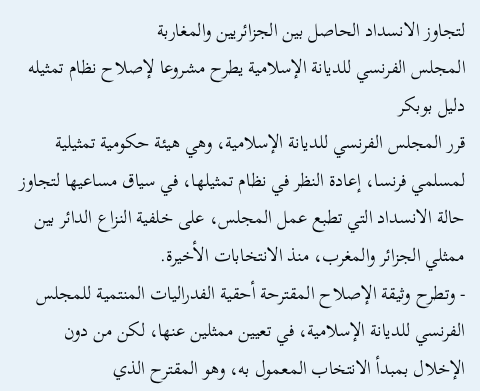لتجاوز الانسداد الحاصل بين الجزائريين والمغاربة
المجلس الفرنسي للديانة الإسلامية يطرح مشروعا لإصلاح نظام تمثيله
دليل بوبكر
قرر المجلس الفرنسي للديانة الإسلامية، وهي هيئة حكومية تمثيلية لمسلمي فرنسا، إعادة النظر في نظام تمثيلها، في سياق مساعيها لتجاوز حالة الانسداد التي تطبع عمل المجلس، على خلفية النزاع الدائر بين ممثلي الجزائر والمغرب، منذ الانتخابات الأخيرة.
- وتطرح وثيقة الإصلاح المقترحة أحقية الفدراليات المنتمية للمجلس الفرنسي للديانة الإسلامية، في تعيين ممثلين عنها، لكن من دون الإخلال بمبدأ الانتخاب المعمول به، وهو المقترح الذي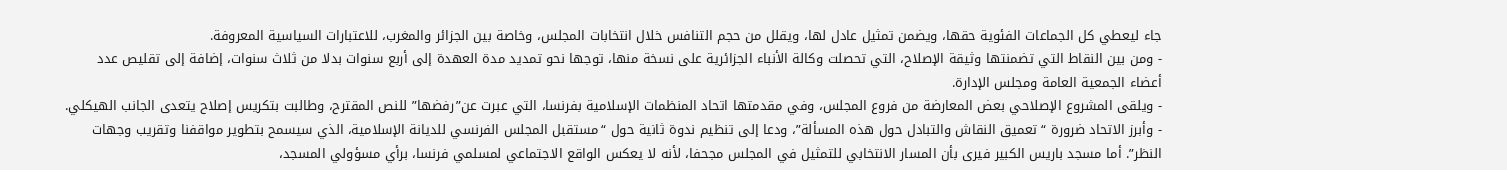جاء ليعطي كل الجماعات الفئوية حقها، ويضمن تمثيل عادل لها، ويقلل من حجم التنافس خلال انتخابات المجلس، وخاصة بين الجزائر والمغرب، للاعتبارات السياسية المعروفة.
- ومن بين النقاط التي تضمنتها وثيقة الإصلاح، التي تحصلت وكالة الأنباء الجزائرية على نسخة منها، توجها نحو تمديد مدة العهدة إلى أربع سنوات بدلا من ثلاث سنوات، إضافة إلى تقليص عدد أعضاء الجمعية العامة ومجلس الإدارة.
- ويلقى المشروع الإصلاحي بعض المعارضة من فروع المجلس، وفي مقدمتها اتحاد المنظمات الإسلامية بفرنسا، التي عبرت عن”رفضها” للنص المقترح، وطالبت بتكريس إصلاح يتعدى الجانب الهيكلي.
- وأبرز الاتحاد ضرورة “تعميق النقاش والتبادل حول هذه المسألة”، ودعا إلى تنظيم ندوة ثانية حول “مستقبل المجلس الفرنسي للديانة الإسلامية، الذي سيسمح بتطوير مواقفنا وتقريب وجهات النظر”. أما مسجد باريس الكبير فيرى بأن المسار الانتخابي للتمثيل في المجلس مجحفا، لأنه لا يعكس الواقع الاجتماعي لمسلمي فرنسا، برأي مسؤولي المسجد،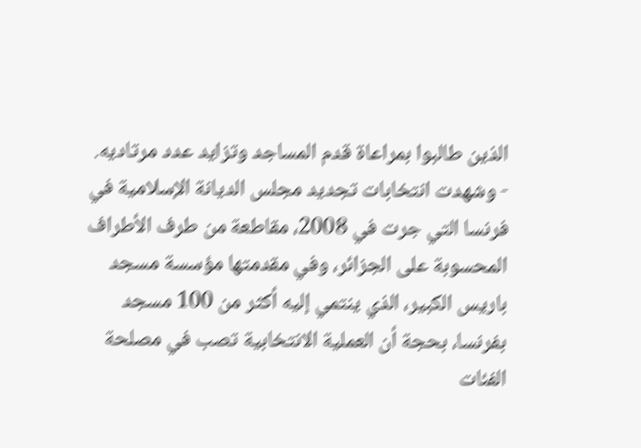الذين طالبوا بمراعاة قدم المساجد وتزايد عدد مرتاديه.
- وشهدت انتخابات تجديد مجلس الديانة الإسلامية في فرنسا التي جرت في 2008، مقاطعة من طرف الأطراف المحسوبة على الجزائر، وفي مقدمتها مؤسسة مسجد باريس الكبير، الذي ينتمي إليه أكثر من 100 مسجد بفرنسا، بحجة أن العملية الانتخابية تصب في مصلحة الفئات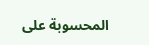المحسوبة على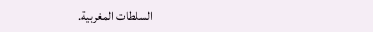السلطات المغربية.